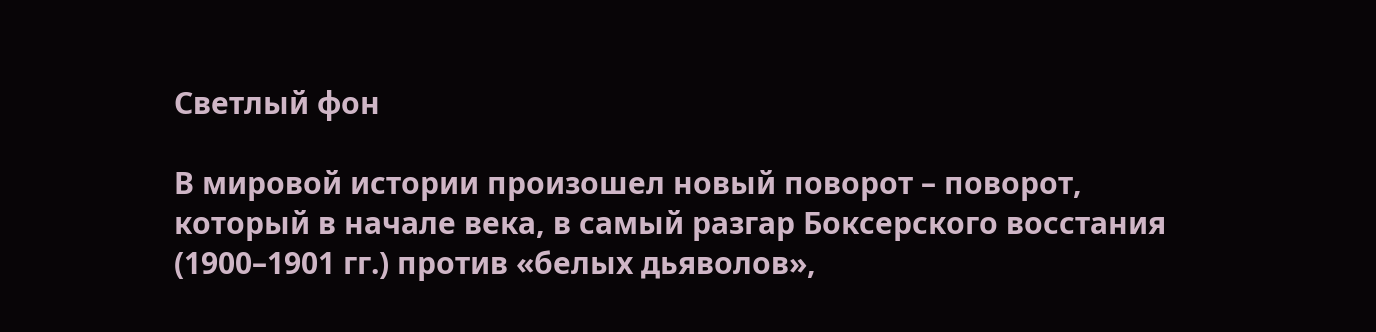Светлый фон

В мировой истории произошел новый поворот – поворот, который в начале века, в самый разгар Боксерского восстания (1900–1901 гг.) против «белых дьяволов»,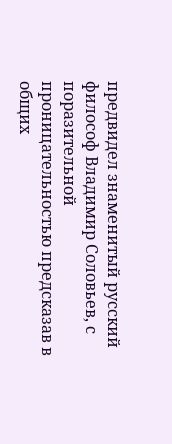предвидел знаменитый русский философ Владимир Соловьев, с поразительной проницательностью предсказав в общих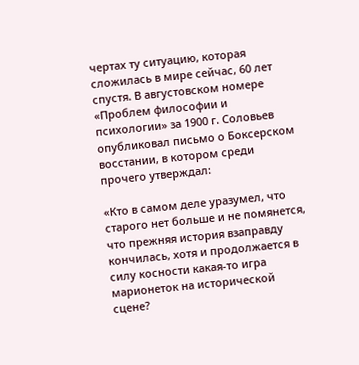чертах ту ситуацию, которая сложилась в мире сейчас, 60 лет спустя. В августовском номере «Проблем философии и психологии» за 1900 г. Соловьев опубликовал письмо о Боксерском восстании, в котором среди прочего утверждал:

«Кто в самом деле уразумел, что старого нет больше и не помянется, что прежняя история взаправду кончилась, хотя и продолжается в силу косности какая-то игра марионеток на исторической сцене?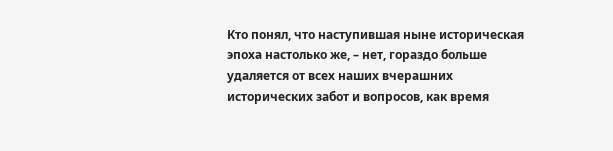Кто понял, что наступившая ныне историческая эпоха настолько же, – нет, гораздо больше удаляется от всех наших вчерашних исторических забот и вопросов, как время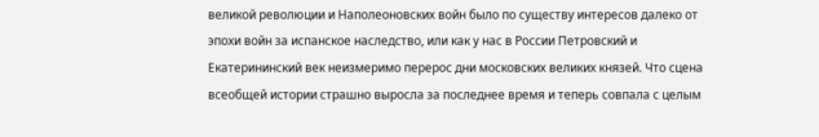великой революции и Наполеоновских войн было по существу интересов далеко от эпохи войн за испанское наследство, или как у нас в России Петровский и Екатерининский век неизмеримо перерос дни московских великих князей. Что сцена всеобщей истории страшно выросла за последнее время и теперь совпала с целым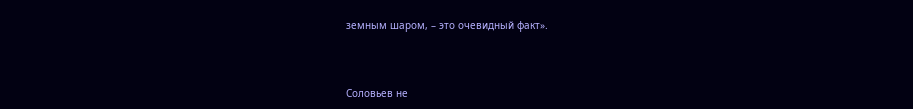земным шаром, – это очевидный факт».



Соловьев не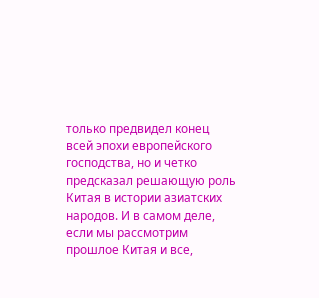только предвидел конец всей эпохи европейского господства, но и четко предсказал решающую роль Китая в истории азиатских народов. И в самом деле, если мы рассмотрим прошлое Китая и все,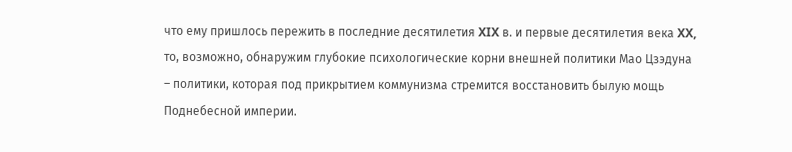что ему пришлось пережить в последние десятилетия XIX в. и первые десятилетия века XX, то, возможно, обнаружим глубокие психологические корни внешней политики Мао Цзэдуна – политики, которая под прикрытием коммунизма стремится восстановить былую мощь Поднебесной империи.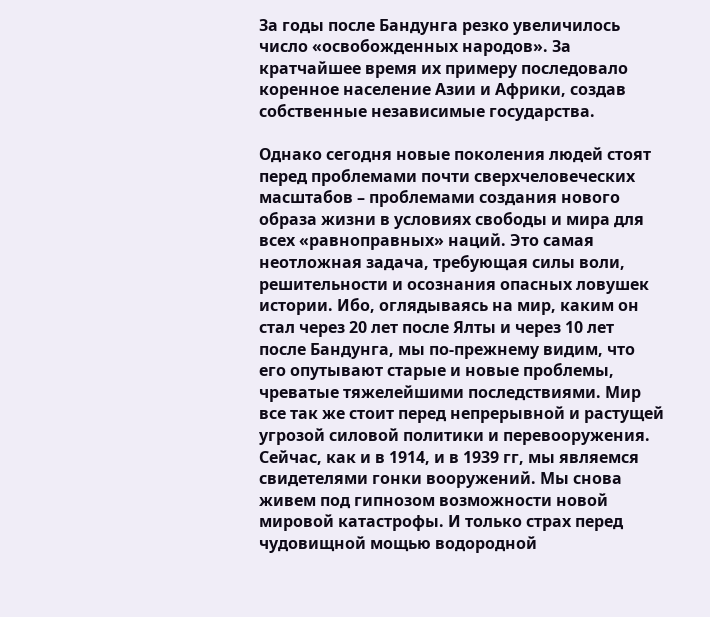За годы после Бандунга резко увеличилось число «освобожденных народов». За кратчайшее время их примеру последовало коренное население Азии и Африки, создав собственные независимые государства.

Однако сегодня новые поколения людей стоят перед проблемами почти сверхчеловеческих масштабов – проблемами создания нового образа жизни в условиях свободы и мира для всех «равноправных» наций. Это самая неотложная задача, требующая силы воли, решительности и осознания опасных ловушек истории. Ибо, оглядываясь на мир, каким он стал через 20 лет после Ялты и через 10 лет после Бандунга, мы по-прежнему видим, что его опутывают старые и новые проблемы, чреватые тяжелейшими последствиями. Мир все так же стоит перед непрерывной и растущей угрозой силовой политики и перевооружения. Сейчас, как и в 1914, и в 1939 гг, мы являемся свидетелями гонки вооружений. Мы снова живем под гипнозом возможности новой мировой катастрофы. И только страх перед чудовищной мощью водородной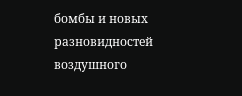бомбы и новых разновидностей воздушного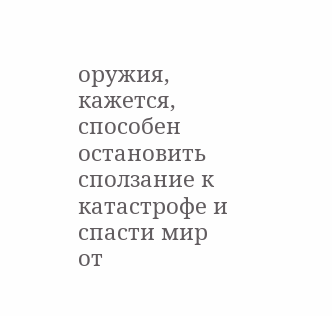оружия, кажется, способен остановить сползание к катастрофе и спасти мир от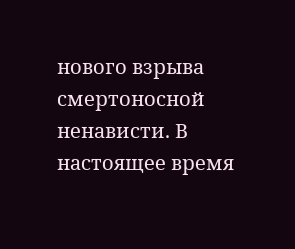нового взрыва смертоносной ненависти. В настоящее время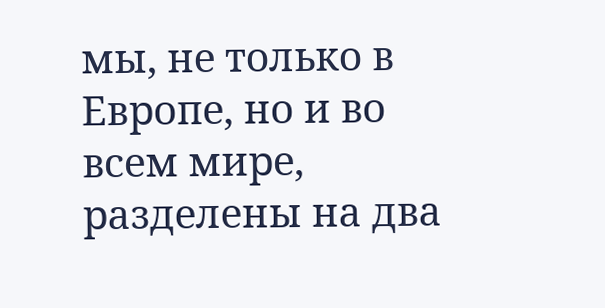мы, не только в Европе, но и во всем мире, разделены на два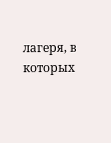лагеря, в которых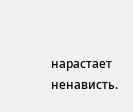нарастает ненависть.